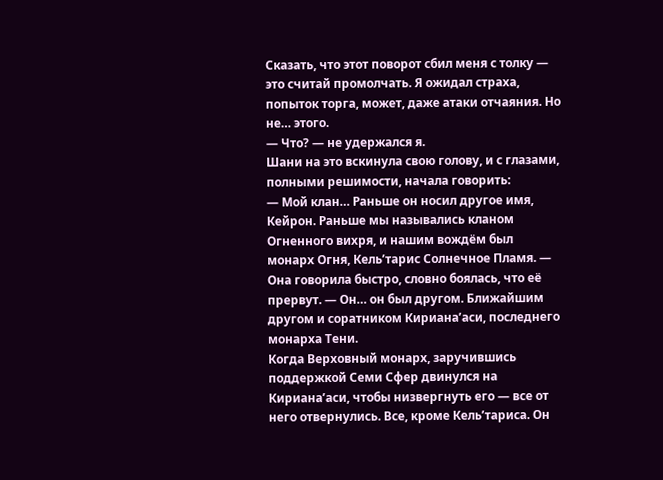Сказать, что этот поворот сбил меня с толку — это считай промолчать. Я ожидал страха, попыток торга, может, даже атаки отчаяния. Но не… этого.
— Что? — не удержался я.
Шани на это вскинула свою голову, и с глазами, полными решимости, начала говорить:
— Мой клан… Раньше он носил другое имя, Кейрон. Раньше мы назывались кланом Огненного вихря, и нашим вождём был монарх Огня, Кель’тарис Солнечное Пламя. — Она говорила быстро, словно боялась, что её прервут. — Он… он был другом. Ближайшим другом и соратником Кириана’аси, последнего монарха Тени.
Когда Верховный монарх, заручившись поддержкой Семи Сфер двинулся на Кириана’аси, чтобы низвергнуть его — все от него отвернулись. Все, кроме Кель’тариса. Он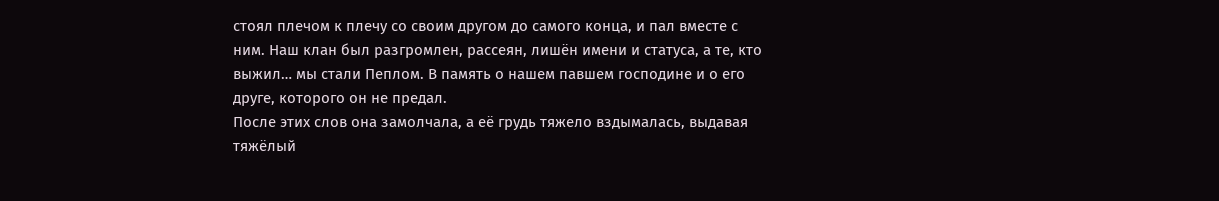стоял плечом к плечу со своим другом до самого конца, и пал вместе с ним. Наш клан был разгромлен, рассеян, лишён имени и статуса, а те, кто выжил… мы стали Пеплом. В память о нашем павшем господине и о его друге, которого он не предал.
После этих слов она замолчала, а её грудь тяжело вздымалась, выдавая тяжёлый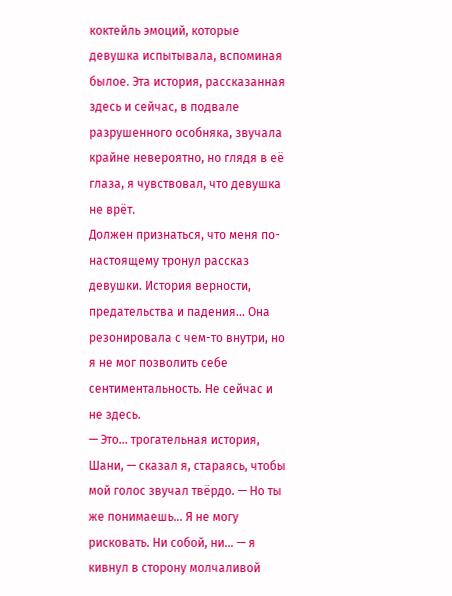коктейль эмоций, которые девушка испытывала, вспоминая былое. Эта история, рассказанная здесь и сейчас, в подвале разрушенного особняка, звучала крайне невероятно, но глядя в её глаза, я чувствовал, что девушка не врёт.
Должен признаться, что меня по-настоящему тронул рассказ девушки. История верности, предательства и падения… Она резонировала с чем-то внутри, но я не мог позволить себе сентиментальность. Не сейчас и не здесь.
— Это… трогательная история, Шани, — сказал я, стараясь, чтобы мой голос звучал твёрдо. — Но ты же понимаешь… Я не могу рисковать. Ни собой, ни… — я кивнул в сторону молчаливой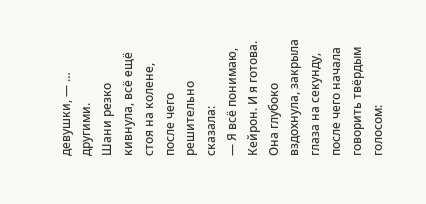девушки, — … другими.
Шани резко кивнула, всё ещё стоя на колене, после чего решительно сказала:
— Я всё понимаю, Кейрон. И я готова.
Она глубоко вздохнула, закрыла глаза на секунду, после чего начала говорить твёрдым голосом: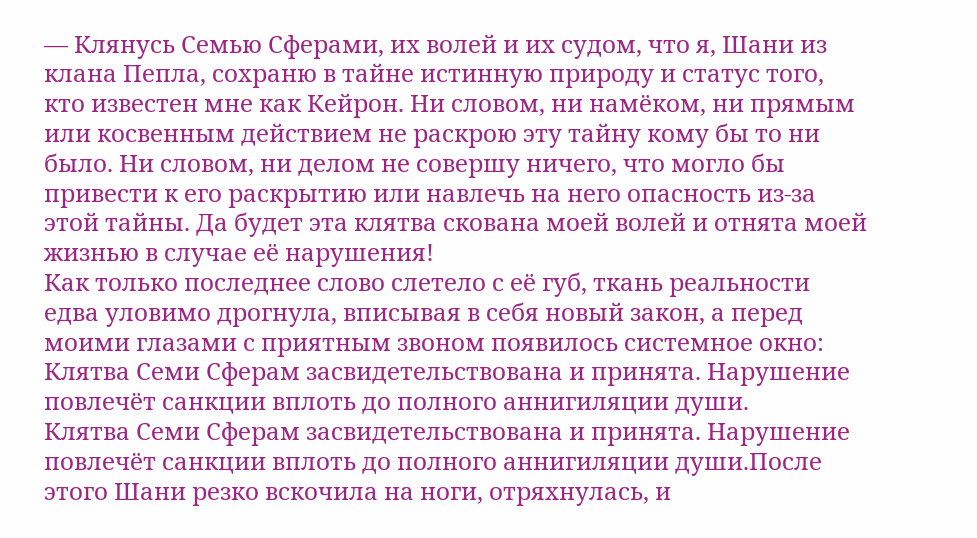— Клянусь Семью Сферами, их волей и их судом, что я, Шани из клана Пепла, сохраню в тайне истинную природу и статус того, кто известен мне как Кейрон. Ни словом, ни намёком, ни прямым или косвенным действием не раскрою эту тайну кому бы то ни было. Ни словом, ни делом не совершу ничего, что могло бы привести к его раскрытию или навлечь на него опасность из-за этой тайны. Да будет эта клятва скована моей волей и отнята моей жизнью в случае её нарушения!
Как только последнее слово слетело с её губ, ткань реальности едва уловимо дрогнула, вписывая в себя новый закон, а перед моими глазами с приятным звоном появилось системное окно:
Клятва Семи Сферам засвидетельствована и принята. Нарушение повлечёт санкции вплоть до полного аннигиляции души.
Клятва Семи Сферам засвидетельствована и принята. Нарушение повлечёт санкции вплоть до полного аннигиляции души.После этого Шани резко вскочила на ноги, отряхнулась, и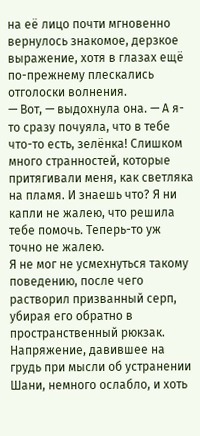на её лицо почти мгновенно вернулось знакомое, дерзкое выражение, хотя в глазах ещё по-прежнему плескались отголоски волнения.
— Вот, — выдохнула она. — А я-то сразу почуяла, что в тебе что-то есть, зелёнка! Слишком много странностей, которые притягивали меня, как светляка на пламя. И знаешь что? Я ни капли не жалею, что решила тебе помочь. Теперь-то уж точно не жалею.
Я не мог не усмехнуться такому поведению, после чего растворил призванный серп, убирая его обратно в пространственный рюкзак. Напряжение, давившее на грудь при мысли об устранении Шани, немного ослабло, и хоть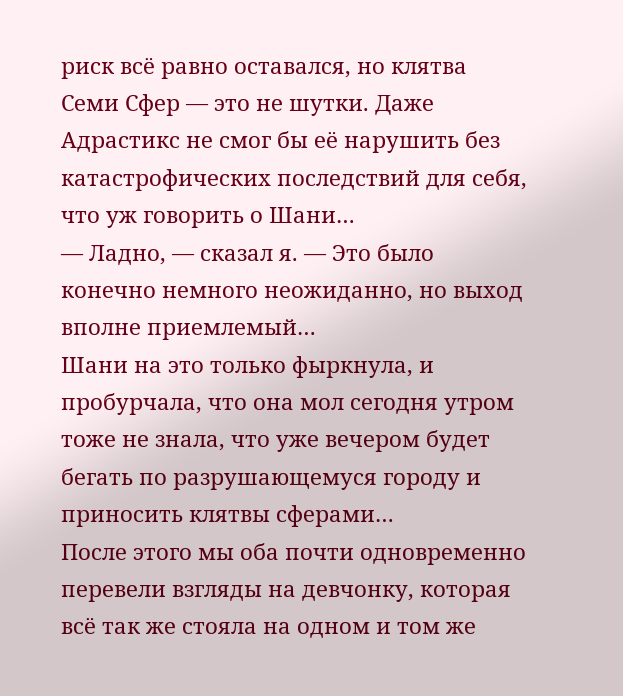риск всё равно оставался, но клятва Семи Сфер — это не шутки. Даже Адрастикс не смог бы её нарушить без катастрофических последствий для себя, что уж говорить о Шани…
— Ладно, — сказал я. — Это было конечно немного неожиданно, но выход вполне приемлемый…
Шани на это только фыркнула, и пробурчала, что она мол сегодня утром тоже не знала, что уже вечером будет бегать по разрушающемуся городу и приносить клятвы сферами…
После этого мы оба почти одновременно перевели взгляды на девчонку, которая всё так же стояла на одном и том же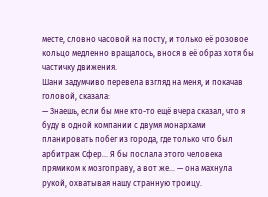месте, словно часовой на посту, и только её розовое кольцо медленно вращалось, внося в её образ хотя бы частичку движения.
Шани задумчиво перевела взгляд на меня, и покачав головой, сказала:
— Знаешь, если бы мне кто-то ещё вчера сказал, что я буду в одной компании с двумя монархами планировать побег из города, где только что был арбитраж Сфер… Я бы послала этого человека прямиком к мозгоправу, а вот же… — она махнула рукой, охватывая нашу странную троицу.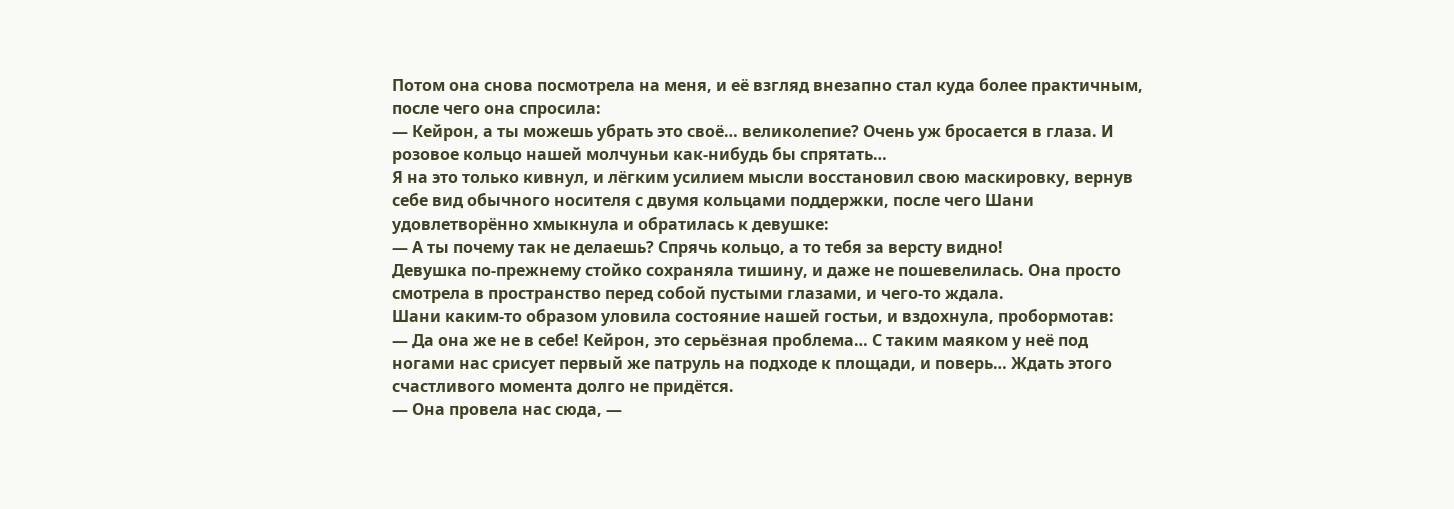Потом она снова посмотрела на меня, и её взгляд внезапно стал куда более практичным, после чего она спросила:
— Кейрон, а ты можешь убрать это своё… великолепие? Очень уж бросается в глаза. И розовое кольцо нашей молчуньи как-нибудь бы спрятать…
Я на это только кивнул, и лёгким усилием мысли восстановил свою маскировку, вернув себе вид обычного носителя с двумя кольцами поддержки, после чего Шани удовлетворённо хмыкнула и обратилась к девушке:
— А ты почему так не делаешь? Спрячь кольцо, а то тебя за версту видно!
Девушка по-прежнему стойко сохраняла тишину, и даже не пошевелилась. Она просто смотрела в пространство перед собой пустыми глазами, и чего-то ждала.
Шани каким-то образом уловила состояние нашей гостьи, и вздохнула, пробормотав:
— Да она же не в себе! Кейрон, это серьёзная проблема… С таким маяком у неё под ногами нас срисует первый же патруль на подходе к площади, и поверь… Ждать этого счастливого момента долго не придётся.
— Она провела нас сюда, —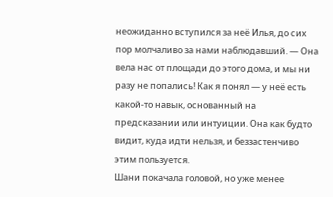неожиданно вступился за неё Илья, до сих пор молчаливо за нами наблюдавший. — Она вела нас от площади до этого дома, и мы ни разу не попались! Как я понял — у неё есть какой-то навык, основанный на предсказании или интуиции. Она как будто видит, куда идти нельзя, и беззастенчиво этим пользуется.
Шани покачала головой, но уже менее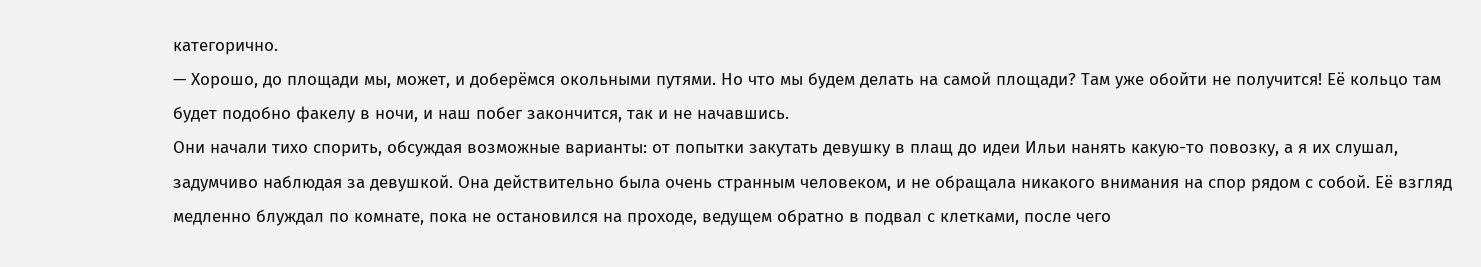категорично.
— Хорошо, до площади мы, может, и доберёмся окольными путями. Но что мы будем делать на самой площади? Там уже обойти не получится! Её кольцо там будет подобно факелу в ночи, и наш побег закончится, так и не начавшись.
Они начали тихо спорить, обсуждая возможные варианты: от попытки закутать девушку в плащ до идеи Ильи нанять какую-то повозку, а я их слушал, задумчиво наблюдая за девушкой. Она действительно была очень странным человеком, и не обращала никакого внимания на спор рядом с собой. Её взгляд медленно блуждал по комнате, пока не остановился на проходе, ведущем обратно в подвал с клетками, после чего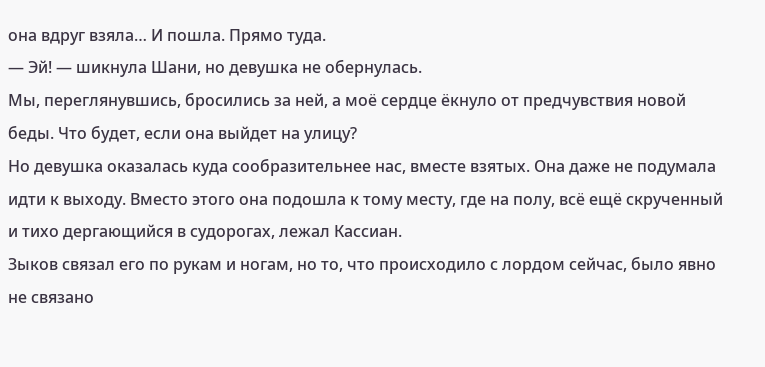она вдруг взяла… И пошла. Прямо туда.
— Эй! — шикнула Шани, но девушка не обернулась.
Мы, переглянувшись, бросились за ней, а моё сердце ёкнуло от предчувствия новой беды. Что будет, если она выйдет на улицу?
Но девушка оказалась куда сообразительнее нас, вместе взятых. Она даже не подумала идти к выходу. Вместо этого она подошла к тому месту, где на полу, всё ещё скрученный и тихо дергающийся в судорогах, лежал Кассиан.
Зыков связал его по рукам и ногам, но то, что происходило с лордом сейчас, было явно не связано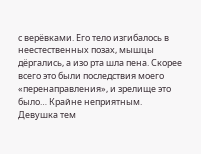с верёвками. Его тело изгибалось в неестественных позах, мышцы дёргались, а изо рта шла пена. Скорее всего это были последствия моего «перенаправления», и зрелище это было… Крайне неприятным.
Девушка тем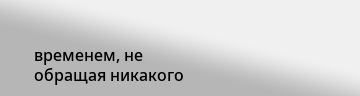временем, не обращая никакого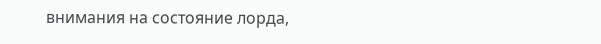внимания на состояние лорда,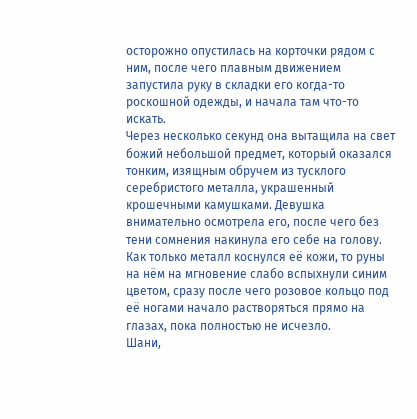осторожно опустилась на корточки рядом с ним, после чего плавным движением запустила руку в складки его когда-то роскошной одежды, и начала там что-то искать.
Через несколько секунд она вытащила на свет божий небольшой предмет, который оказался тонким, изящным обручем из тусклого серебристого металла, украшенный крошечными камушками. Девушка внимательно осмотрела его, после чего без тени сомнения накинула его себе на голову.
Как только металл коснулся её кожи, то руны на нём на мгновение слабо вспыхнули синим цветом, сразу после чего розовое кольцо под её ногами начало растворяться прямо на глазах, пока полностью не исчезло.
Шани,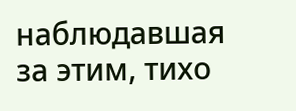наблюдавшая за этим, тихо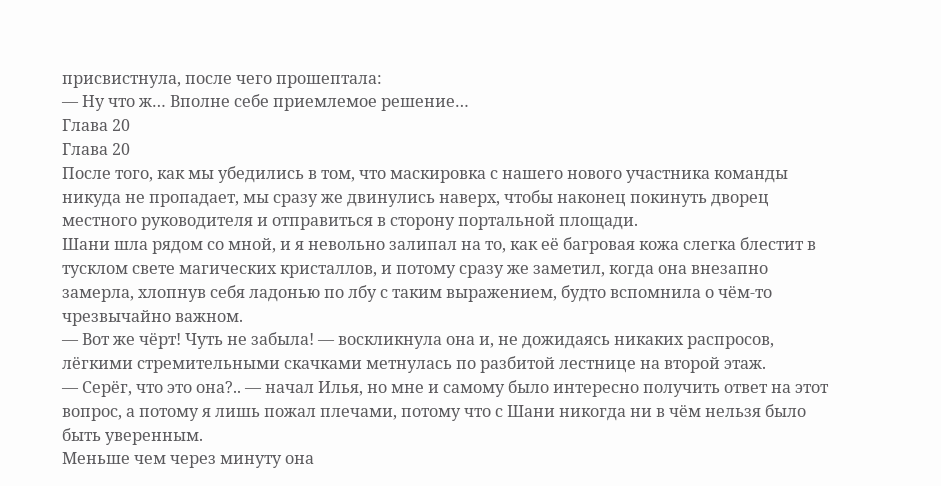присвистнула, после чего прошептала:
— Ну что ж… Вполне себе приемлемое решение…
Глава 20
Глава 20
После того, как мы убедились в том, что маскировка с нашего нового участника команды никуда не пропадает, мы сразу же двинулись наверх, чтобы наконец покинуть дворец местного руководителя и отправиться в сторону портальной площади.
Шани шла рядом со мной, и я невольно залипал на то, как её багровая кожа слегка блестит в тусклом свете магических кристаллов, и потому сразу же заметил, когда она внезапно замерла, хлопнув себя ладонью по лбу с таким выражением, будто вспомнила о чём-то чрезвычайно важном.
— Вот же чёрт! Чуть не забыла! — воскликнула она и, не дожидаясь никаких распросов, лёгкими стремительными скачками метнулась по разбитой лестнице на второй этаж.
— Серёг, что это она?.. — начал Илья, но мне и самому было интересно получить ответ на этот вопрос, а потому я лишь пожал плечами, потому что с Шани никогда ни в чём нельзя было быть уверенным.
Меньше чем через минуту она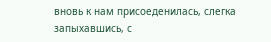вновь к нам присоеденилась, слегка запыхавшись, с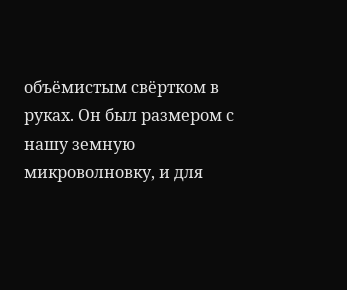объёмистым свёртком в руках. Он был размером с нашу земную микроволновку, и для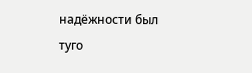надёжности был туго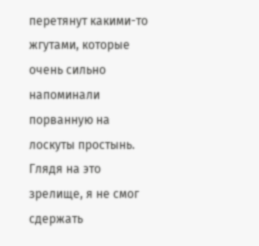перетянут какими-то жгутами, которые очень сильно напоминали порванную на лоскуты простынь.
Глядя на это зрелище, я не смог сдержать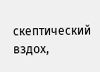скептический вздох,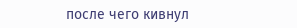после чего кивнул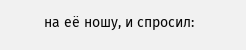на её ношу, и спросил: